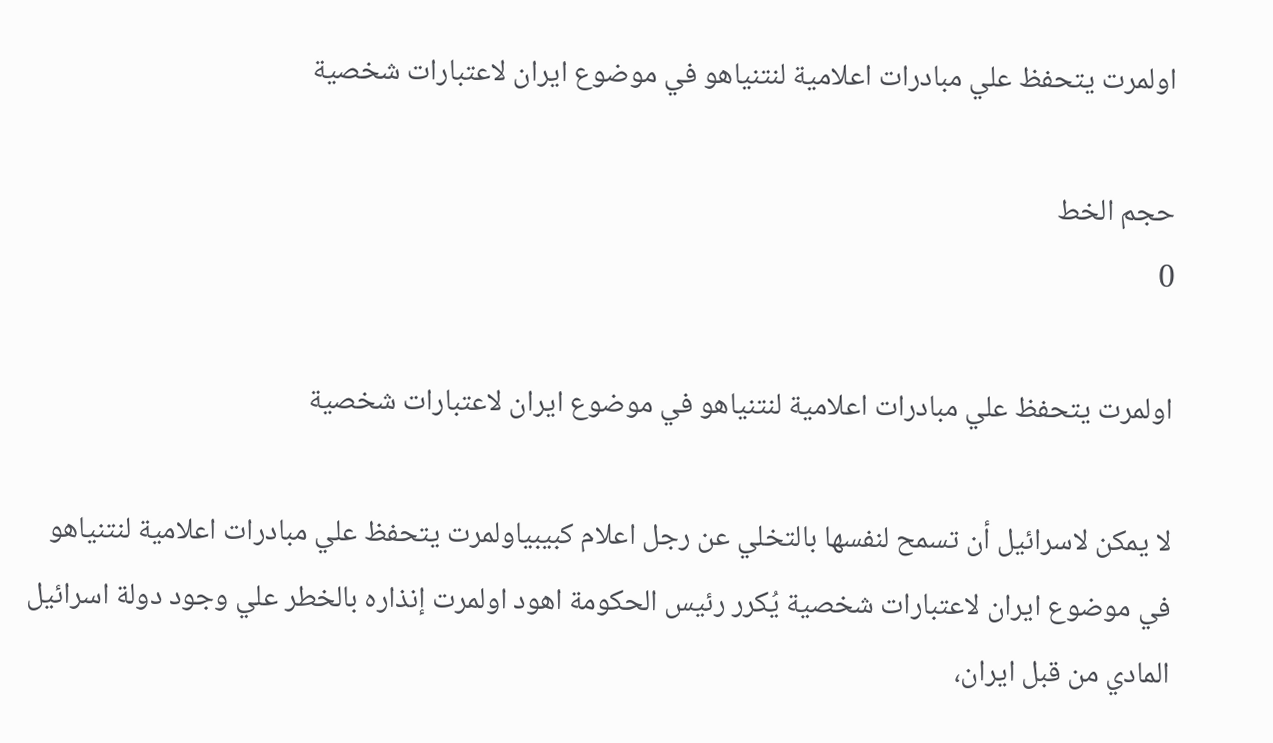اولمرت يتحفظ علي مبادرات اعلامية لنتنياهو في موضوع ايران لاعتبارات شخصية

حجم الخط
0

اولمرت يتحفظ علي مبادرات اعلامية لنتنياهو في موضوع ايران لاعتبارات شخصية

لا يمكن لاسرائيل أن تسمح لنفسها بالتخلي عن رجل اعلام كبيبياولمرت يتحفظ علي مبادرات اعلامية لنتنياهو في موضوع ايران لاعتبارات شخصية يُكرر رئيس الحكومة اهود اولمرت إنذاره بالخطر علي وجود دولة اسرائيل المادي من قبل ايران،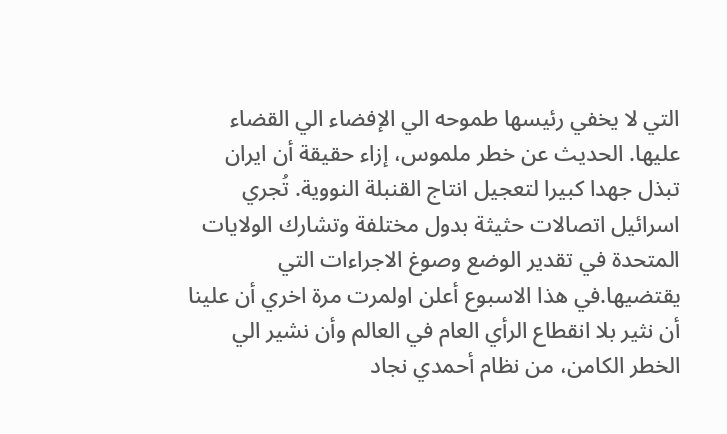التي لا يخفي رئيسها طموحه الي الإفضاء الي القضاء عليها. الحديث عن خطر ملموس، إزاء حقيقة أن ايران تبذل جهدا كبيرا لتعجيل انتاج القنبلة النووية. تُجري اسرائيل اتصالات حثيثة بدول مختلفة وتشارك الولايات المتحدة في تقدير الوضع وصوغ الاجراءات التي يقتضيها.في هذا الاسبوع أعلن اولمرت مرة اخري أن علينا أن نثير بلا انقطاع الرأي العام في العالم وأن نشير الي الخطر الكامن، من نظام أحمدي نجاد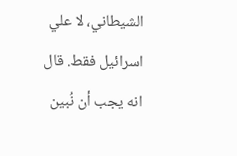الشيطاني، لا علي اسرائيل فقط. قال انه يجب أن نُبين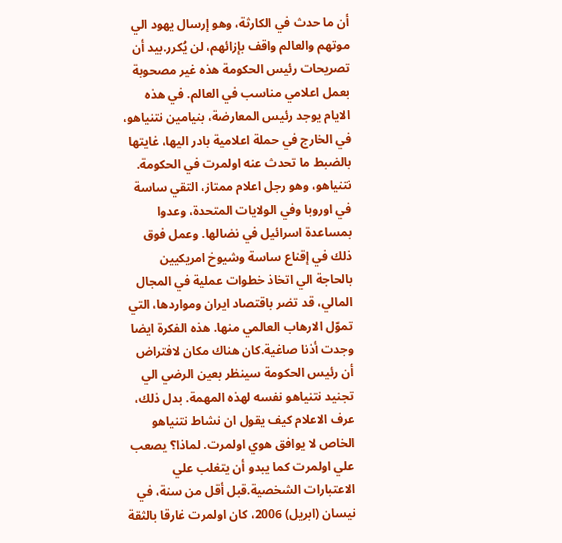أن ما حدث في الكارثة، وهو إرسال يهود الي موتهم والعالم واقف بإزائهم، لن يُكرر.بيد أن تصريحات رئيس الحكومة هذه غير مصحوبة بعمل اعلامي مناسب في العالم. في هذه الايام يوجد رئيس المعارضة، بنيامين نتنياهو، في الخارج في حملة اعلامية بادر اليها، غايتها بالضبط ما تحدث عنه اولمرت في الحكومة. نتنياهو، وهو رجل اعلام ممتاز، التقي ساسة في اوروبا وفي الولايات المتحدة، وعدوا بمساعدة اسرائيل في نضالها. وعمل فوق ذلك في إقناع ساسة وشيوخ امريكيين بالحاجة الي اتخاذ خطوات عملية في المجال المالي، قد تضر باقتصاد ايران ومواردها، التي تموّل الارهاب العالمي منها. هذه الفكرة ايضا وجدت أذنا صاغية.كان هناك مكان لافتراض أن رئيس الحكومة سينظر بعين الرضي الي تجنيد نتنياهو نفسه لهذه المهمة. بدل ذلك، عرف الاعلام كيف يقول ان نشاط نتنياهو الخاص لا يوافق هوي اولمرت. لماذا؟ يصعب علي اولمرت كما يبدو أن يتغلب علي الاعتبارات الشخصية.قبل أقل من سنة، في نيسان (ابريل) 2006، كان اولمرت غارقا بالثقة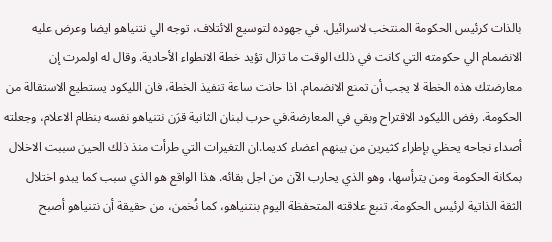بالذات كرئيس الحكومة المنتخب لاسرائيل. في جهوده لتوسيع الائتلاف، توجه الي نتنياهو ايضا وعرض عليه الانضمام الي حكومته التي كانت في ذلك الوقت ما تزال تؤيد خطة الانطواء الأحادية. وقال له اولمرت إن معارضتك هذه الخطة لا يجب أن تمنع الانضمام. اذا حانت ساعة تنفيذ الخطة، فان الليكود يستطيع الاستقالة من الحكومة. رفض الليكود الاقتراح وبقي في المعارضة.في حرب لبنان الثانية قرَن نتنياهو نفسه بنظام الاعلام، وجعلته أصداء نجاحه يحظي بإطراء كثيرين من بينهم اعضاء كديما.ان التغيرات التي طرأت منذ ذلك الحين سببت الاخلال بمكانة الحكومة ومن يترأسها، وهو الذي يحارب الآن من اجل بقائه. هذا الواقع هو الذي سبب كما يبدو اختلال الثقة الذاتية لرئيس الحكومة. تنبع علاقته المتحفظة اليوم بنتنياهو، كما نُخمن، من حقيقة أن نتنياهو أصبح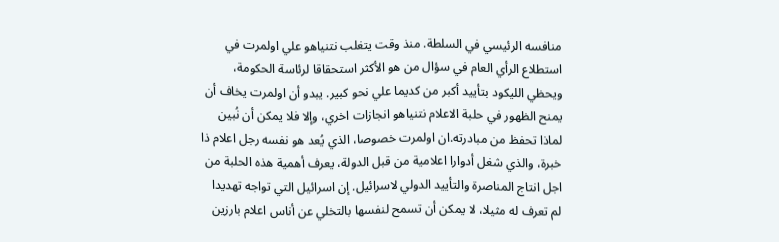منافسه الرئيسي في السلطة. منذ وقت يتغلب نتنياهو علي اولمرت في استطلاع الرأي العام في سؤال من هو الأكثر استحقاقا لرئاسة الحكومة، ويحظي الليكود بتأييد أكبر من كديما علي نحو كبير. يبدو أن اولمرت يخاف أن يمنح الظهور في حلبة الاعلام نتنياهو انجازات اخري، وإلا فلا يمكن أن نُبين لماذا تحفظ من مبادرته.ان اولمرت خصوصا، الذي يُعد هو نفسه رجل اعلام ذا خبرة، والذي شغل أدوارا اعلامية من قبل الدولة، يعرف أهمية هذه الحلبة من اجل انتاج المناصرة والتأييد الدولي لاسرائيل. إن اسرائيل التي تواجه تهديدا لم تعرف له مثيلا، لا يمكن أن تسمح لنفسها بالتخلي عن أناس اعلام بارزين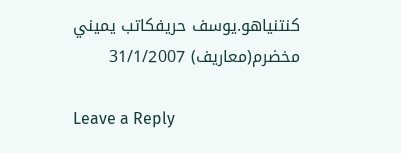كنتنياهو.يوسف حريفكاتب يميني مخضرم(معاريف) 31/1/2007

Leave a Reply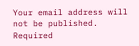Your email address will not be published. Required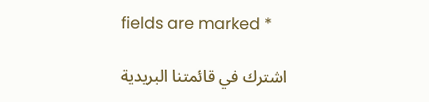fields are marked *

اشترك في قائمتنا البريدية